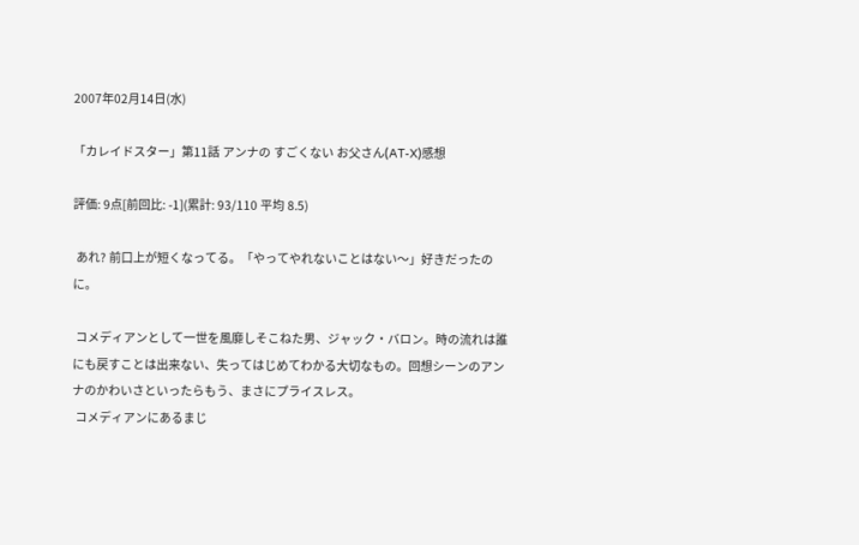2007年02月14日(水)

「カレイドスター」第11話 アンナの すごくない お父さん(AT-X)感想

評価: 9点[前回比: -1](累計: 93/110 平均 8.5)

 あれ? 前口上が短くなってる。「やってやれないことはない〜」好きだったのに。

 コメディアンとして一世を風靡しそこねた男、ジャック・バロン。時の流れは誰にも戻すことは出来ない、失ってはじめてわかる大切なもの。回想シーンのアンナのかわいさといったらもう、まさにプライスレス。
 コメディアンにあるまじ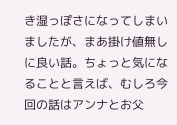き湿っぽさになってしまいましたが、まあ掛け値無しに良い話。ちょっと気になることと言えば、むしろ今回の話はアンナとお父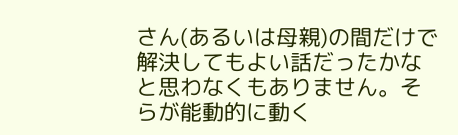さん(あるいは母親)の間だけで解決してもよい話だったかなと思わなくもありません。そらが能動的に動く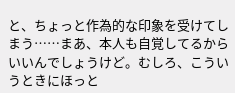と、ちょっと作為的な印象を受けてしまう……まあ、本人も自覚してるからいいんでしょうけど。むしろ、こういうときにほっと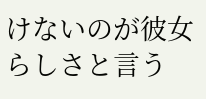けないのが彼女らしさと言う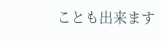ことも出来ます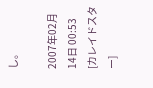し。

2007年02月14日 00:53 [カレイドスター]